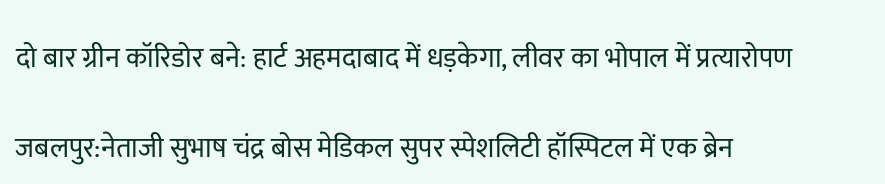दो बार ग्रीन कॉरिडोर बने: हार्ट अहमदाबाद में धड़केगा, लीवर का भोपाल में प्रत्यारोपण

जबलपुर:नेताजी सुभाष चंद्र बोस मेडिकल सुपर स्पेशलिटी हॉस्पिटल में एक ब्रेन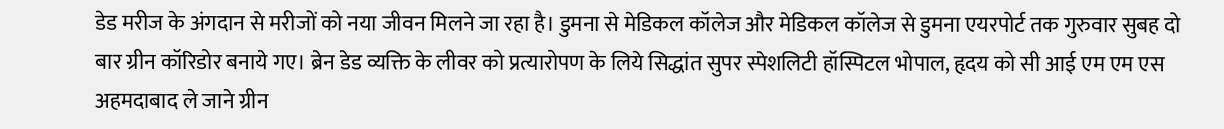डेड मरीज के अंगदान से मरीजों को नया जीवन मिलने जा रहा है। डुमना से मेडिकल कॉलेज और मेडिकल कॉलेज से डुमना एयरपोर्ट तक गुरुवार सुबह दो बार ग्रीन कॉरिडोर बनाये गए। ब्रेन डेड व्यक्ति के लीवर को प्रत्यारोपण के लिये सिद्धांत सुपर स्पेशलिटी हॉस्पिटल भोपाल, हृदय को सी आई एम एम एस अहमदाबाद ले जाने ग्रीन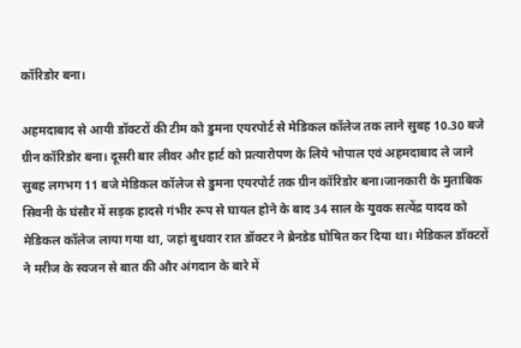कॉरिडोर बना।

अहमदाबाद से आयी डॉक्टरों की टीम को डुमना एयरपोर्ट से मेडिकल कॉलेज तक लाने सुबह 10.30 बजे ग्रीन कॉरिडोर बना। दूसरी बार लीवर और हार्ट को प्रत्यारोपण के लिये भोपाल एवं अहमदाबाद ले जाने सुबह लगभग 11 बजे मेडिकल कॉलेज से डुमना एयरपोर्ट तक ग्रीन कॉरिडोर बना।जानकारी के मुताबिक सिवनी के घंसौर में सड़क हादसे गंभीर रूप से घायल होने के बाद 34 साल के युवक सत्येंद्र यादव को मेडिकल कॉलेज लाया गया था, जहां बुधवार रात डॉक्टर ने ब्रेनडेड घोषित कर दिया था। मेडिकल डॉक्टरों ने मरीज के स्वजन से बात की और अंगदान के बारे में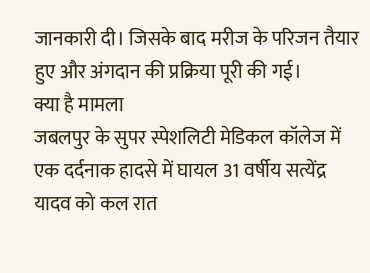जानकारी दी। जिसके बाद मरीज के परिजन तैयार हुए और अंगदान की प्रक्रिया पूरी की गई।
क्या है मामला
जबलपुर के सुपर स्पेशलिटी मेडिकल कॉलेज में एक दर्दनाक हादसे में घायल 31 वर्षीय सत्येंद्र यादव को कल रात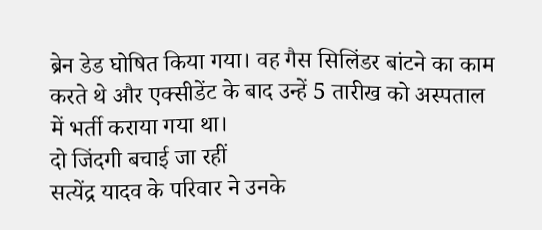ब्रेन डेड घोषित किया गया। वह गैस सिलिंडर बांटने का काम करते थे और एक्सीडेंट के बाद उन्हें 5 तारीख को अस्पताल में भर्ती कराया गया था।
दो जिंदगी बचाई जा रहीं
सत्येंद्र यादव के परिवार ने उनके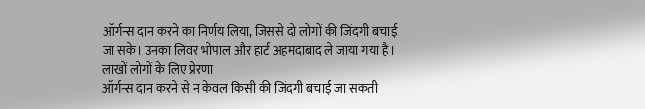ऑर्गन्स दान करने का निर्णय लिया, जिससे दो लोगों की जिंदगी बचाई जा सके। उनका लिवर भोपाल और हार्ट अहमदाबाद ले जाया गया है।
लाखों लोगों के लिए प्रेरणा
ऑर्गन्स दान करने से न केवल किसी की जिंदगी बचाई जा सकती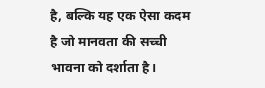है, बल्कि यह एक ऐसा कदम है जो मानवता की सच्ची भावना को दर्शाता है।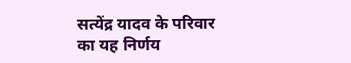सत्येंद्र यादव के परिवार का यह निर्णय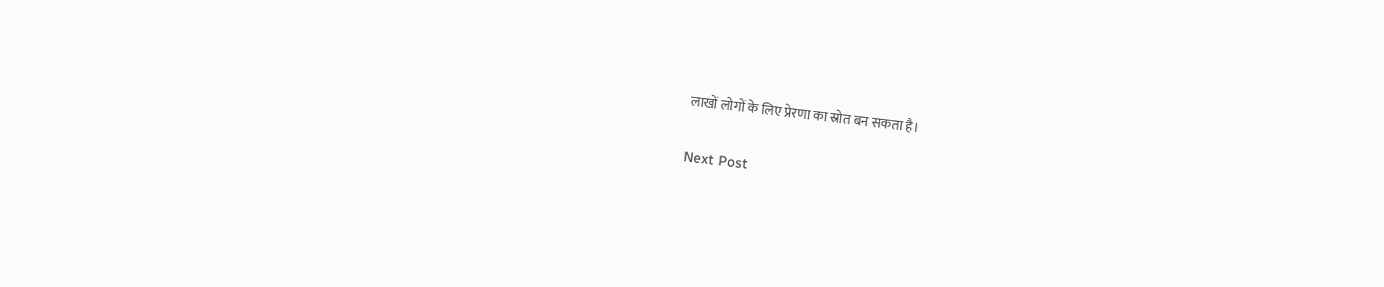लाखों लोगों के लिए प्रेरणा का स्रोत बन सकता है।

Next Post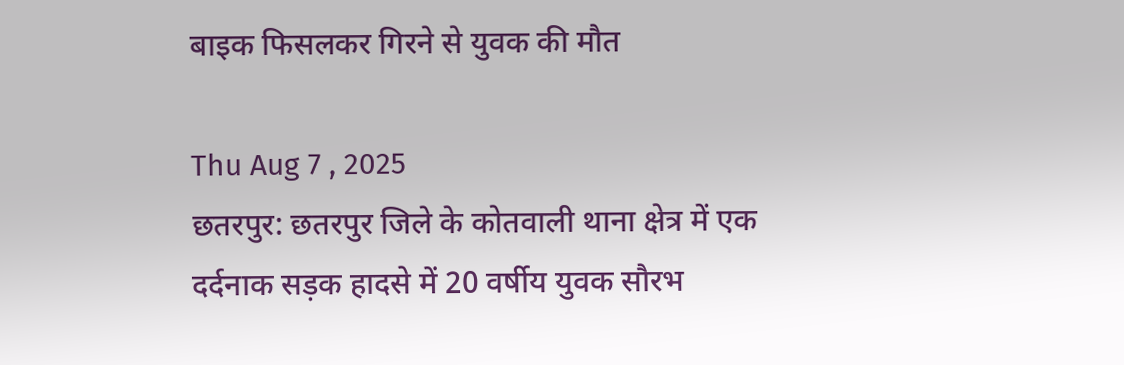बाइक फिसलकर गिरने से युवक की मौत

Thu Aug 7 , 2025
छतरपुर: छतरपुर जिले के कोतवाली थाना क्षेत्र में एक दर्दनाक सड़क हादसे में 20 वर्षीय युवक सौरभ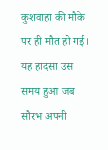कुशवाहा की मौके पर ही मौत हो गई। यह हादसा उस समय हुआ जब सौरभ अपनी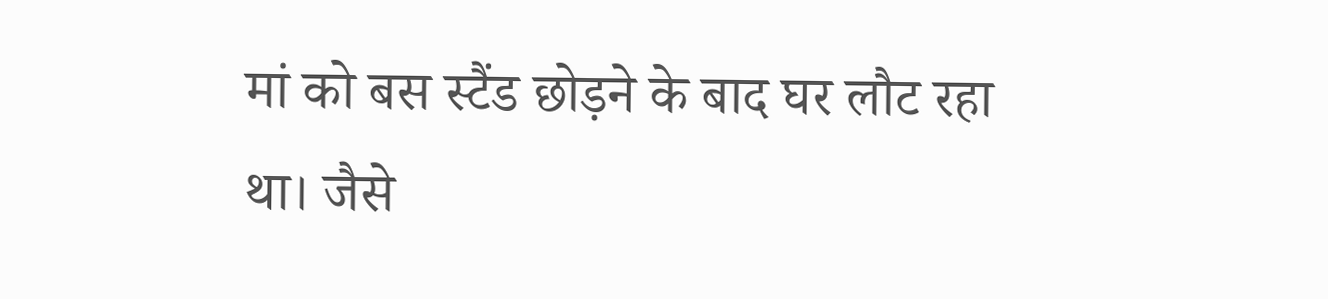मां को बस स्टैंड छोड़ने के बाद घर लौट रहा था। जैसे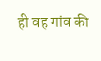ही वह गांव की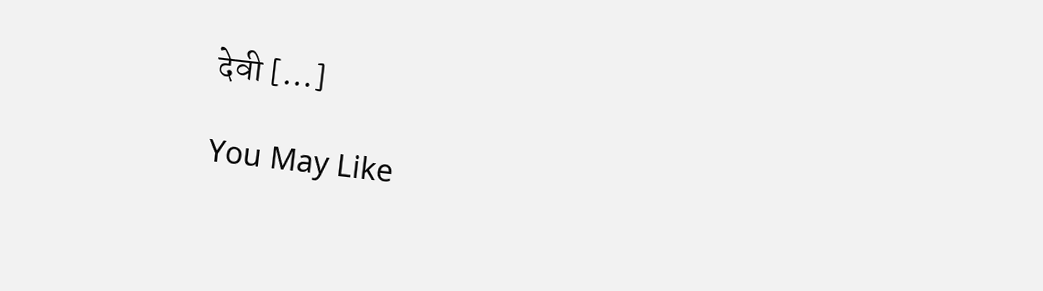देवी […]

You May Like